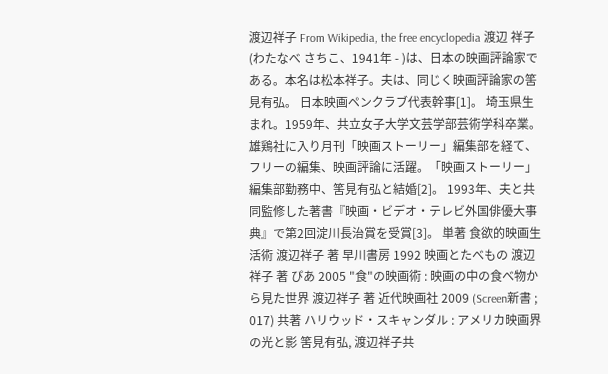渡辺祥子 From Wikipedia, the free encyclopedia 渡辺 祥子(わたなべ さちこ、1941年 - )は、日本の映画評論家である。本名は松本祥子。夫は、同じく映画評論家の筈見有弘。 日本映画ペンクラブ代表幹事[1]。 埼玉県生まれ。1959年、共立女子大学文芸学部芸術学科卒業。雄鶏社に入り月刊「映画ストーリー」編集部を経て、フリーの編集、映画評論に活躍。「映画ストーリー」編集部勤務中、筈見有弘と結婚[2]。 1993年、夫と共同監修した著書『映画・ビデオ・テレビ外国俳優大事典』で第2回淀川長治賞を受賞[3]。 単著 食欲的映画生活術 渡辺祥子 著 早川書房 1992 映画とたべもの 渡辺祥子 著 ぴあ 2005 "食"の映画術 : 映画の中の食べ物から見た世界 渡辺祥子 著 近代映画社 2009 (Screen新書 ; 017) 共著 ハリウッド・スキャンダル : アメリカ映画界の光と影 筈見有弘, 渡辺祥子共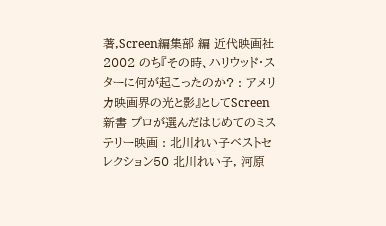著,Screen編集部 編 近代映画社 2002 のち『その時、ハリウッド・スターに何が起こったのか? : アメリカ映画界の光と影』としてScreen新書 プロが選んだはじめてのミステリー映画 : 北川れい子ベストセレクション50 北川れい子, 河原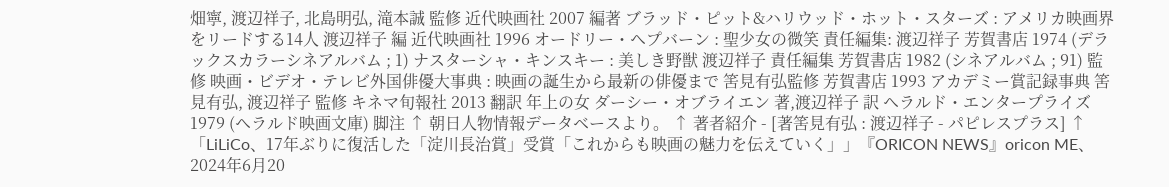畑寧, 渡辺祥子, 北島明弘, 滝本誠 監修 近代映画社 2007 編著 ブラッド・ピット&ハリウッド・ホット・スターズ : アメリカ映画界をリードする14人 渡辺祥子 編 近代映画社 1996 オードリー・ヘプバーン : 聖少女の微笑 責任編集: 渡辺祥子 芳賀書店 1974 (デラックスカラーシネアルバム ; 1) ナスターシャ・キンスキー : 美しき野獣 渡辺祥子 責任編集 芳賀書店 1982 (シネアルバム ; 91) 監修 映画・ビデオ・テレビ外国俳優大事典 : 映画の誕生から最新の俳優まで 筈見有弘監修 芳賀書店 1993 アカデミー賞記録事典 筈見有弘, 渡辺祥子 監修 キネマ旬報社 2013 翻訳 年上の女 ダーシー・オブライエン 著,渡辺祥子 訳 ヘラルド・エンタープライズ 1979 (ヘラルド映画文庫) 脚注 ↑ 朝日人物情報データベースより。 ↑ 著者紹介 - [著筈見有弘 : 渡辺祥子 - パピレスプラス] ↑ 「LiLiCo、17年ぶりに復活した「淀川長治賞」受賞「これからも映画の魅力を伝えていく」」『ORICON NEWS』oricon ME、2024年6月20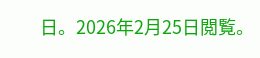日。2026年2月25日閲覧。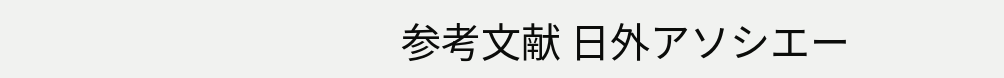参考文献 日外アソシエー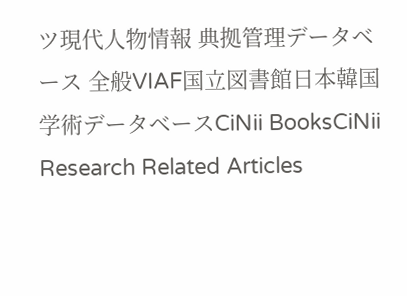ツ現代人物情報 典拠管理データベース 全般VIAF国立図書館日本韓国学術データベースCiNii BooksCiNii Research Related Articles